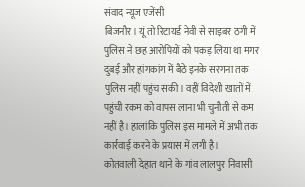संवाद न्यूज एजेंसी
बिजनौर। यूं तो रिटायर्ड नेवी से साइबर ठगी में पुलिस ने छह आरोपियों को पकड़ लिया था मगर दुबई और हांगकांग में बैठे इनके सरगना तक पुलिस नहीं पहुंच सकी। वहीं विदेशी खातों में पहुंची रकम को वापस लाना भी चुनौती से कम नहीं है। हालांकि पुलिस इस मामले में अभी तक कार्रवाई करने के प्रयास में लगी है।
कोतवाली देहात थाने के गांव लालपुर निवासी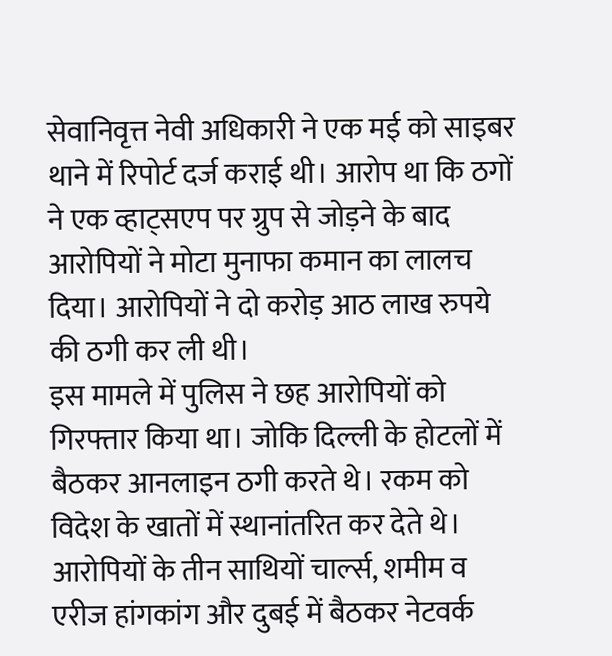सेवानिवृत्त नेवी अधिकारी ने एक मई को साइबर थाने में रिपोर्ट दर्ज कराई थी। आरोप था कि ठगों ने एक व्हाट्सएप पर ग्रुप से जोड़ने के बाद आरोपियों ने मोटा मुनाफा कमान का लालच दिया। आरोपियों ने दो करोड़ आठ लाख रुपये की ठगी कर ली थी।
इस मामले में पुलिस ने छह आरोपियों को गिरफ्तार किया था। जोकि दिल्ली के होटलों में बैठकर आनलाइन ठगी करते थे। रकम को विदेश के खातों में स्थानांतरित कर देते थे। आरोपियों के तीन साथियों चार्ल्स, शमीम व एरीज हांगकांग और दुबई में बैठकर नेटवर्क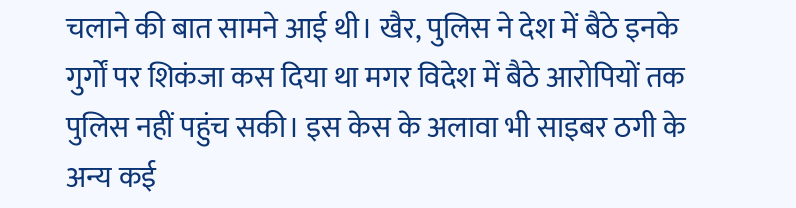चलाने की बात सामने आई थी। खैर, पुलिस ने देश में बैठे इनके गुर्गों पर शिकंजा कस दिया था मगर विदेश में बैठे आरोपियों तक पुलिस नहीं पहुंच सकी। इस केस के अलावा भी साइबर ठगी के अन्य कई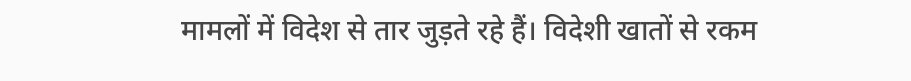मामलों में विदेश से तार जुड़ते रहे हैं। विदेशी खातों से रकम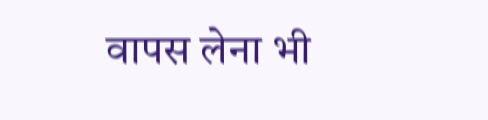वापस लेना भी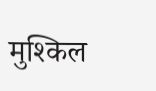मुश्किल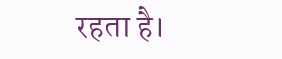रहता है।